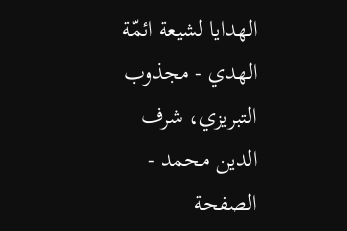الهدايا لشيعة ائمّة الهدي - مجذوب التبریزي، شرف الدین محمد - الصفحة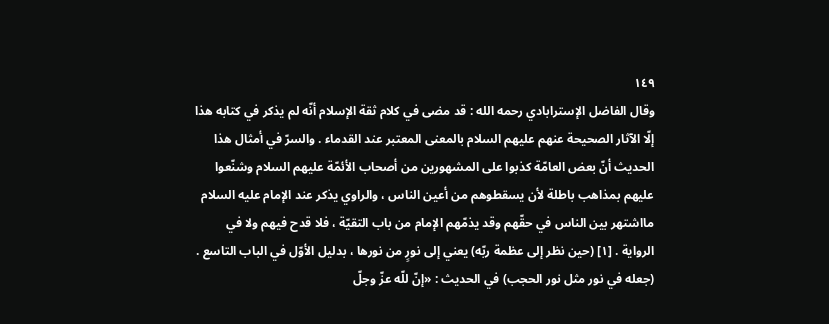١٤٩
وقال الفاضل الإسترابادي رحمه الله : قد مضى في كلام ثقة الإسلام أنّه لم يذكر في كتابه هذا إلّا الآثار الصحيحة عنهم عليهم السلام بالمعنى المعتبر عند القدماء . والسرّ في أمثال هذا الحديث أنّ بعض العامّة كذبوا على المشهورين من أصحاب الأئمّة عليهم السلام وشنّعوا عليهم بمذاهب باطلة لأن يسقطوهم من أعين الناس ، والراوي يذكر عند الإمام عليه السلام مااشتهر بين الناس في حقّهم وقد يذمّهم الإمام من باب التقيّة ، فلا قدح فيهم ولا في الرواية . [١] (حين نظر إلى عظمة ربّه) يعني إلى نورٍ من نورها ، بدليل الأوّل في الباب التاسع . (جعله في نور مثل نور الحجب) في الحديث : «إنّ للّه عزّ وجلّ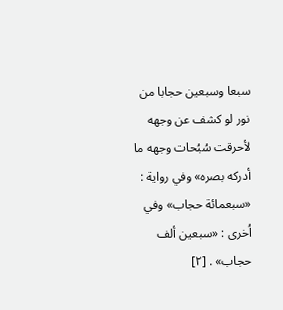سبعا وسبعين حجابا من نور لو كشف عن وجهه لأحرقت سُبُحات وجهه ما أدركه بصره» وفي رواية : «سبعمائة حجاب» وفي اُخرى : «سبعين ألف حجاب» . [٢]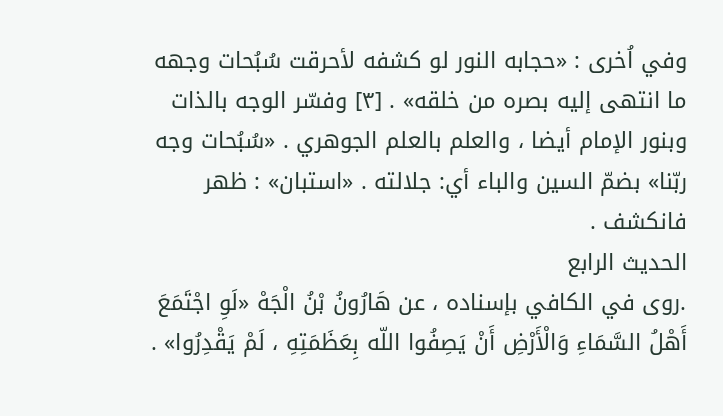وفي اُخرى : «حجابه النور لو كشفه لأحرقت سُبُحات وجهه ما انتهى إليه بصره من خلقه» . [٣] وفسّر الوجه بالذات وبنور الإمام أيضا ، والعلم بالعلم الجوهري . «سُبُحات وجه ربّنا» بضمّ السين والباء أي: جلالته . «استبان» : ظهر فانكشف .
الحديث الرابع
.روى في الكافي بإسناده ، عن هَارُونُ بْنُ الْجَهْ «لَوِ اجْتَمَعَ أَهْلُ السَّمَاءِ وَالْأَرْضِ أَنْ يَصِفُوا اللّه بِعَظَمَتِهِ ، لَمْ يَقْدِرُوا» .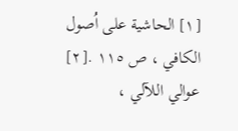[١] الحاشية على اُصول الكافي ، ص ١١٥ .[٢] عوالي اللآلي ،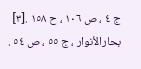ج ٤ ، ص ١٠٦ ، ح ١٥٨ .[٣] بحارالأنوار ، ج ٥٥ ، ص ٥٤ .